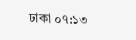ঢাকা ০৭:১৩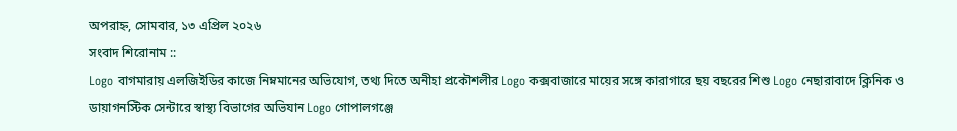অপরাহ্ন, সোমবার, ১৩ এপ্রিল ২০২৬
সংবাদ শিরোনাম ::
Logo বাগমারায় এলজিইডির কাজে নিম্নমানের অভিযোগ, তথ্য দিতে অনীহা প্রকৌশলীর Logo কক্সবাজারে মায়ের সঙ্গে কারাগারে ছয় বছরের শিশু Logo নেছারাবাদে ক্লিনিক ও ডায়াগনস্টিক সেন্টারে স্বাস্থ্য বিভাগের অভিযান Logo গোপালগঞ্জে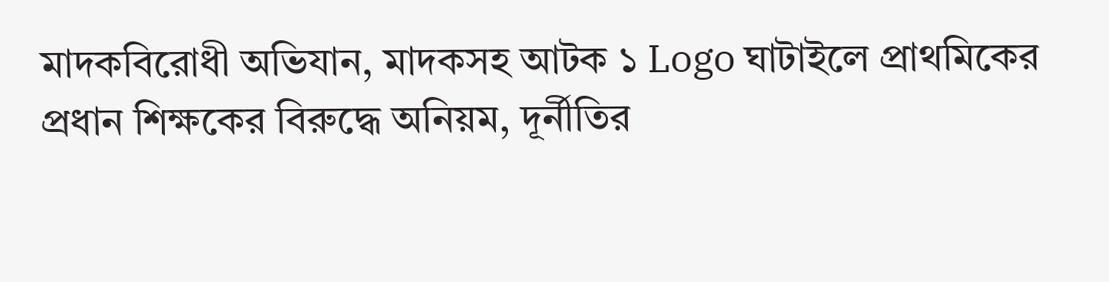মাদকবিরোধী অভিযান, মাদকসহ আটক ১ Logo ঘাটাইলে প্রাথমিকের প্রধান শিক্ষকের বিরুদ্ধে অনিয়ম, দূর্নীতির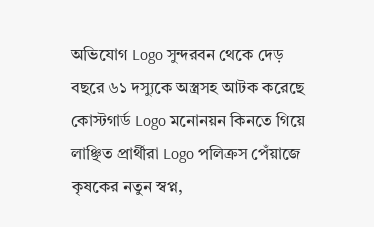অভিযোগ Logo সুন্দরবন থেকে দেড় বছরে ৬১ দস্যুকে অস্ত্রসহ আটক করেছে কোস্টগার্ড Logo মনোনয়ন কিনতে গিয়ে লাঞ্ছিত প্রার্থীরা Logo পলিক্রস পেঁয়াজে কৃষকের নতুন স্বপ্ন,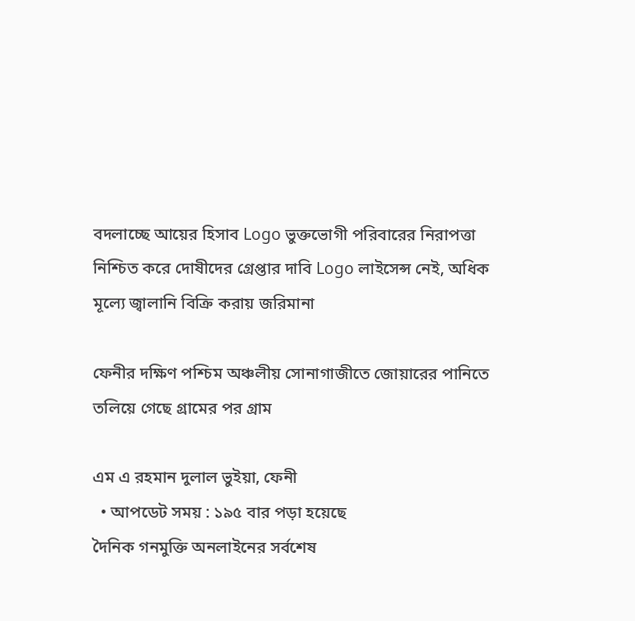বদলাচ্ছে আয়ের হিসাব Logo ভুক্তভোগী পরিবারের নিরাপত্তা নিশ্চিত করে দোষীদের গ্রেপ্তার দাবি Logo লাইসেন্স নেই, অধিক মূল্যে জ্বালানি বিক্রি করায় জরিমানা

ফেনীর দক্ষিণ পশ্চিম অঞ্চলীয় সোনাগাজীতে জোয়ারের পানিতে তলিয়ে গেছে গ্রামের পর গ্রাম

এম এ রহমান দুলাল ভুইয়া, ফেনী
  • আপডেট সময় : ১৯৫ বার পড়া হয়েছে
দৈনিক গনমুক্তি অনলাইনের সর্বশেষ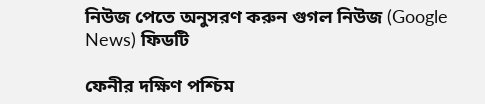নিউজ পেতে অনুসরণ করুন গুগল নিউজ (Google News) ফিডটি

ফেনীর দক্ষিণ পশ্চিম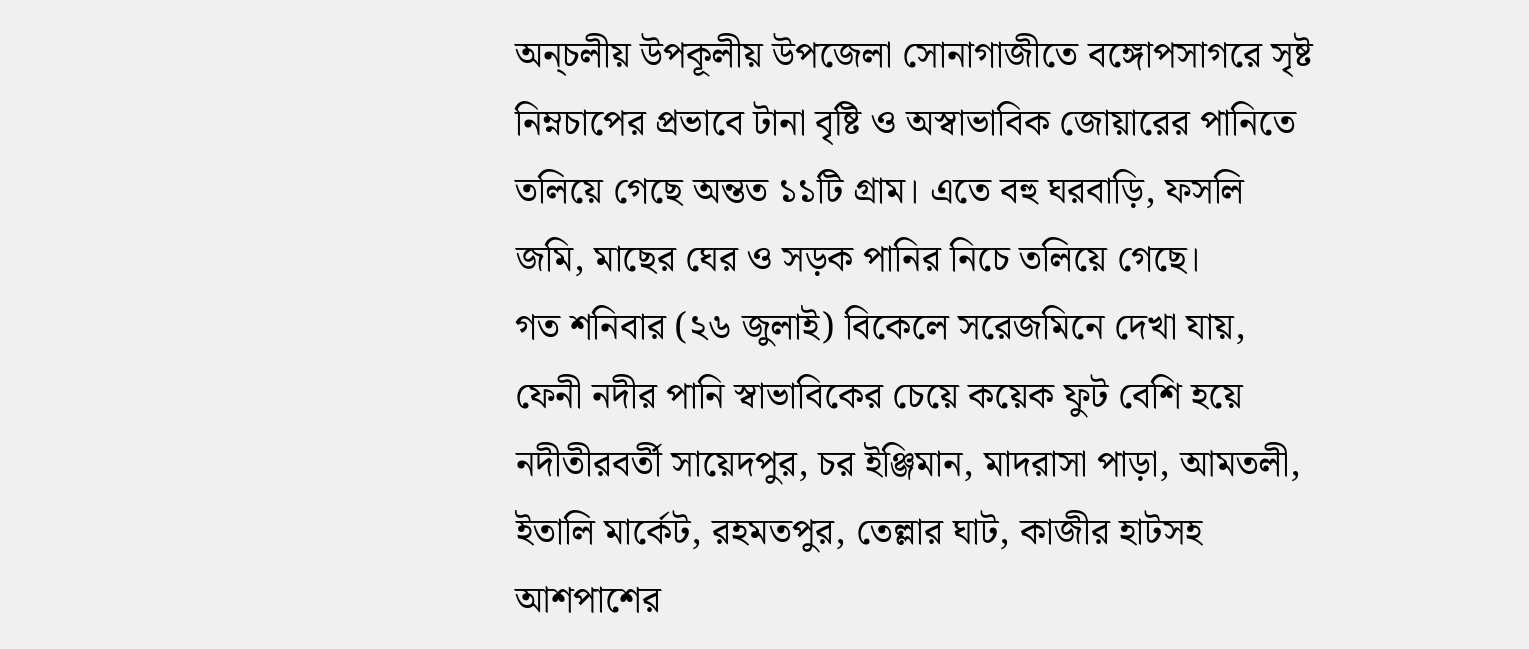অন্চলীয় উপকূলীয় উপজেলা সোনাগাজীতে বঙ্গোপসাগরে সৃষ্ট নিম্নচাপের প্রভাবে টানা বৃষ্টি ও অস্বাভাবিক জোয়ারের পানিতে তলিয়ে গেছে অন্তত ১১টি গ্রাম। এতে বহু ঘরবাড়ি, ফসলি জমি, মাছের ঘের ও সড়ক পানির নিচে তলিয়ে গেছে।
গত শনিবার (২৬ জুলাই) বিকেলে সরেজমিনে দেখা যায়, ফেনী নদীর পানি স্বাভাবিকের চেয়ে কয়েক ফুট বেশি হয়ে নদীতীরবর্তী সায়েদপুর, চর ইঞ্জিমান, মাদরাসা পাড়া, আমতলী, ইতালি মার্কেট, রহমতপুর, তেল্লার ঘাট, কাজীর হাটসহ আশপাশের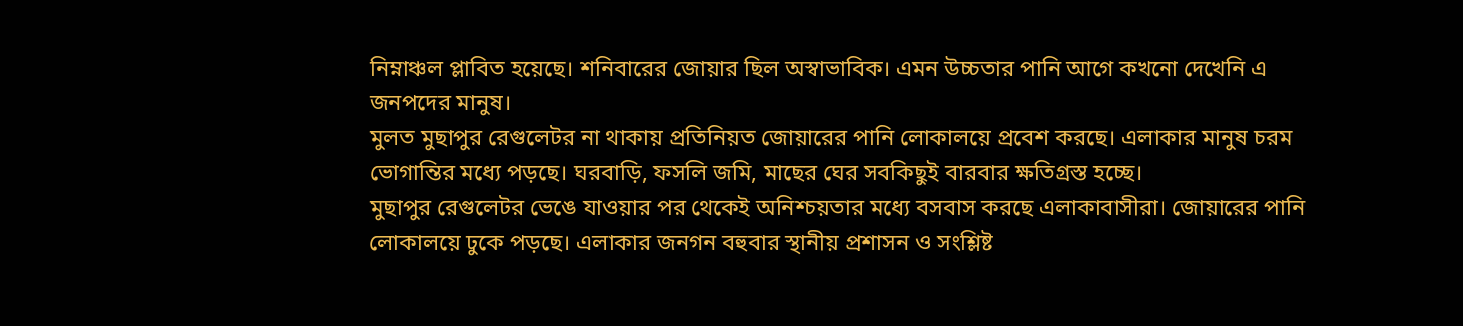নিম্নাঞ্চল প্লাবিত হয়েছে। শনিবারের জোয়ার ছিল অস্বাভাবিক। এমন উচ্চতার পানি আগে কখনো দেখেনি এ জনপদের মানুষ।
মুলত মুছাপুর রেগুলেটর না থাকায় প্রতিনিয়ত জোয়ারের পানি লোকালয়ে প্রবেশ করছে। এলাকার মানুষ চরম ভোগান্তির মধ্যে পড়ছে। ঘরবাড়ি, ফসলি জমি, মাছের ঘের সবকিছুই বারবার ক্ষতিগ্রস্ত হচ্ছে।
মুছাপুর রেগুলেটর ভেঙে যাওয়ার পর থেকেই অনিশ্চয়তার মধ্যে বসবাস করছে এলাকাবাসীরা। জোয়ারের পানি লোকালয়ে ঢুকে পড়ছে। এলাকার জনগন বহুবার স্থানীয় প্রশাসন ও সংশ্লিষ্ট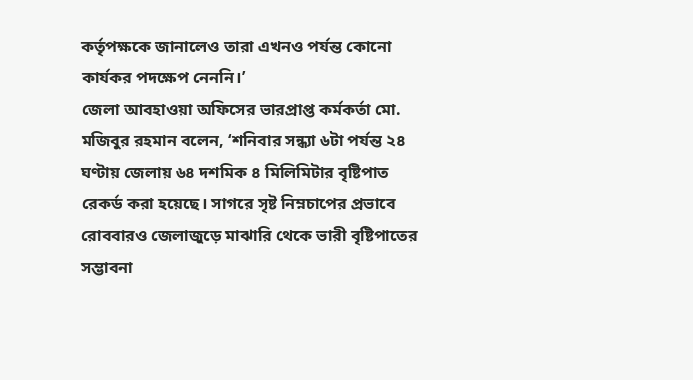কর্তৃপক্ষকে জানালেও তারা এখনও পর্যন্ত কোনো কার্যকর পদক্ষেপ নেননি।’
জেলা আবহাওয়া অফিসের ভারপ্রাপ্ত কর্মকর্তা মো. মজিবুর রহমান বলেন, ‘শনিবার সন্ধ্যা ৬টা পর্যন্ত ২৪ ঘণ্টায় জেলায় ৬৪ দশমিক ৪ মিলিমিটার বৃষ্টিপাত রেকর্ড করা হয়েছে। সাগরে সৃষ্ট নিম্নচাপের প্রভাবে রোববারও জেলাজুড়ে মাঝারি থেকে ভারী বৃষ্টিপাতের সম্ভাবনা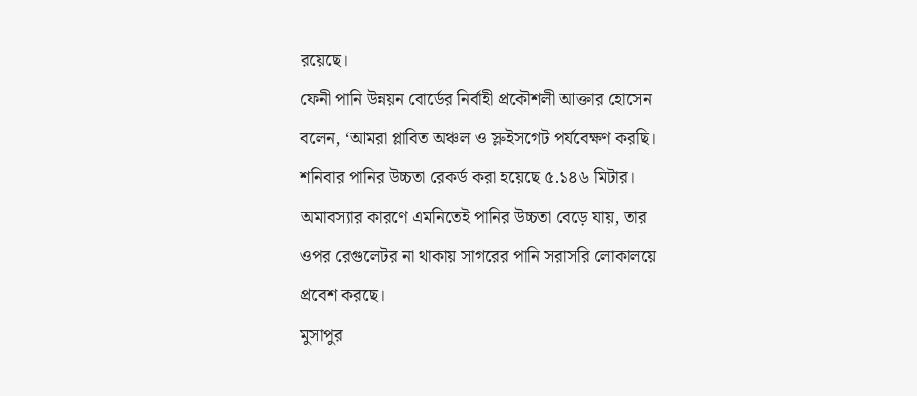রয়েছে।
ফেনী পানি উন্নয়ন বোর্ডের নির্বাহী প্রকৌশলী আক্তার হোসেন বলেন, ‘আমরা প্লাবিত অঞ্চল ও স্লুইসগেট পর্যবেক্ষণ করছি। শনিবার পানির উচ্চতা রেকর্ড করা হয়েছে ৫.১৪৬ মিটার। অমাবস্যার কারণে এমনিতেই পানির উচ্চতা বেড়ে যায়, তার ওপর রেগুলেটর না থাকায় সাগরের পানি সরাসরি লোকালয়ে প্রবেশ করছে।
মুসাপুর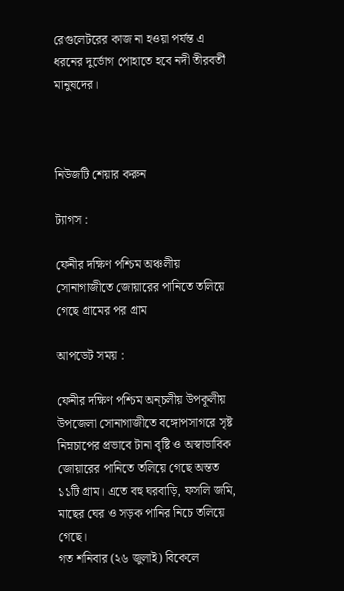রেগুলেটরের কাজ না হওয়া পর্যন্ত এ ধরনের দুর্ভোগ পোহাতে হবে নদী তীরবর্তী মানুষদের।



নিউজটি শেয়ার করুন

ট্যাগস :

ফেনীর দক্ষিণ পশ্চিম অঞ্চলীয় সোনাগাজীতে জোয়ারের পানিতে তলিয়ে গেছে গ্রামের পর গ্রাম

আপডেট সময় :

ফেনীর দক্ষিণ পশ্চিম অন্চলীয় উপকূলীয় উপজেলা সোনাগাজীতে বঙ্গোপসাগরে সৃষ্ট নিম্নচাপের প্রভাবে টানা বৃষ্টি ও অস্বাভাবিক জোয়ারের পানিতে তলিয়ে গেছে অন্তত ১১টি গ্রাম। এতে বহু ঘরবাড়ি, ফসলি জমি, মাছের ঘের ও সড়ক পানির নিচে তলিয়ে গেছে।
গত শনিবার (২৬ জুলাই) বিকেলে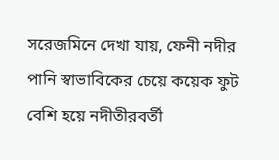সরেজমিনে দেখা যায়, ফেনী নদীর পানি স্বাভাবিকের চেয়ে কয়েক ফুট বেশি হয়ে নদীতীরবর্তী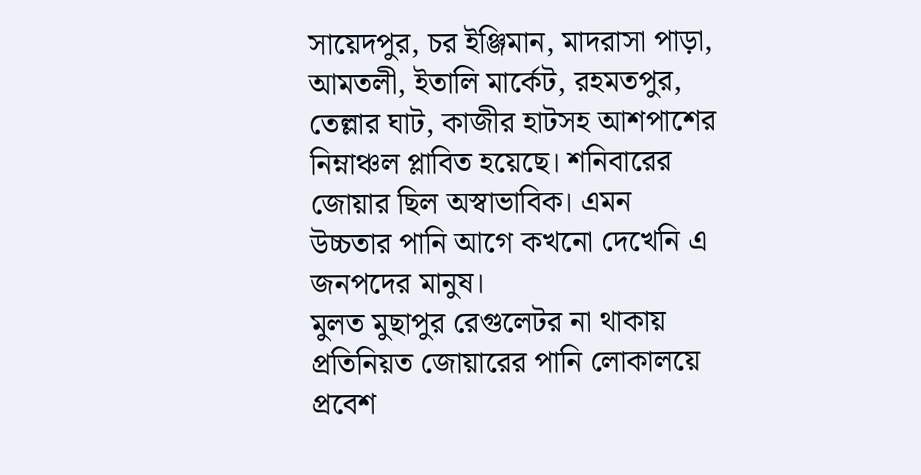সায়েদপুর, চর ইঞ্জিমান, মাদরাসা পাড়া, আমতলী, ইতালি মার্কেট, রহমতপুর, তেল্লার ঘাট, কাজীর হাটসহ আশপাশের নিম্নাঞ্চল প্লাবিত হয়েছে। শনিবারের জোয়ার ছিল অস্বাভাবিক। এমন উচ্চতার পানি আগে কখনো দেখেনি এ জনপদের মানুষ।
মুলত মুছাপুর রেগুলেটর না থাকায় প্রতিনিয়ত জোয়ারের পানি লোকালয়ে প্রবেশ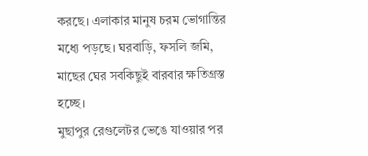করছে। এলাকার মানুষ চরম ভোগান্তির মধ্যে পড়ছে। ঘরবাড়ি, ফসলি জমি, মাছের ঘের সবকিছুই বারবার ক্ষতিগ্রস্ত হচ্ছে।
মুছাপুর রেগুলেটর ভেঙে যাওয়ার পর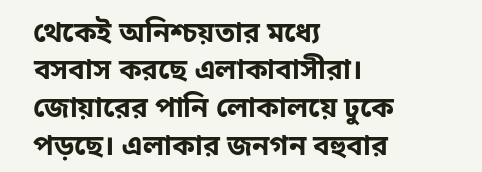থেকেই অনিশ্চয়তার মধ্যে বসবাস করছে এলাকাবাসীরা। জোয়ারের পানি লোকালয়ে ঢুকে পড়ছে। এলাকার জনগন বহুবার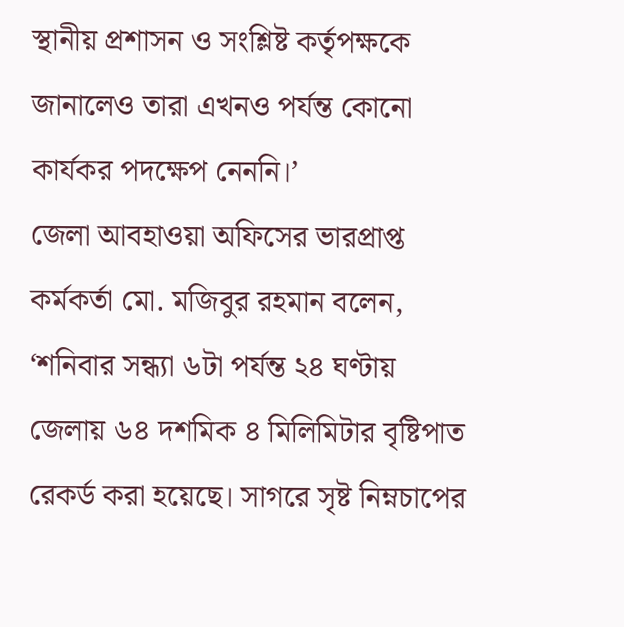স্থানীয় প্রশাসন ও সংশ্লিষ্ট কর্তৃপক্ষকে জানালেও তারা এখনও পর্যন্ত কোনো কার্যকর পদক্ষেপ নেননি।’
জেলা আবহাওয়া অফিসের ভারপ্রাপ্ত কর্মকর্তা মো. মজিবুর রহমান বলেন, ‘শনিবার সন্ধ্যা ৬টা পর্যন্ত ২৪ ঘণ্টায় জেলায় ৬৪ দশমিক ৪ মিলিমিটার বৃষ্টিপাত রেকর্ড করা হয়েছে। সাগরে সৃষ্ট নিম্নচাপের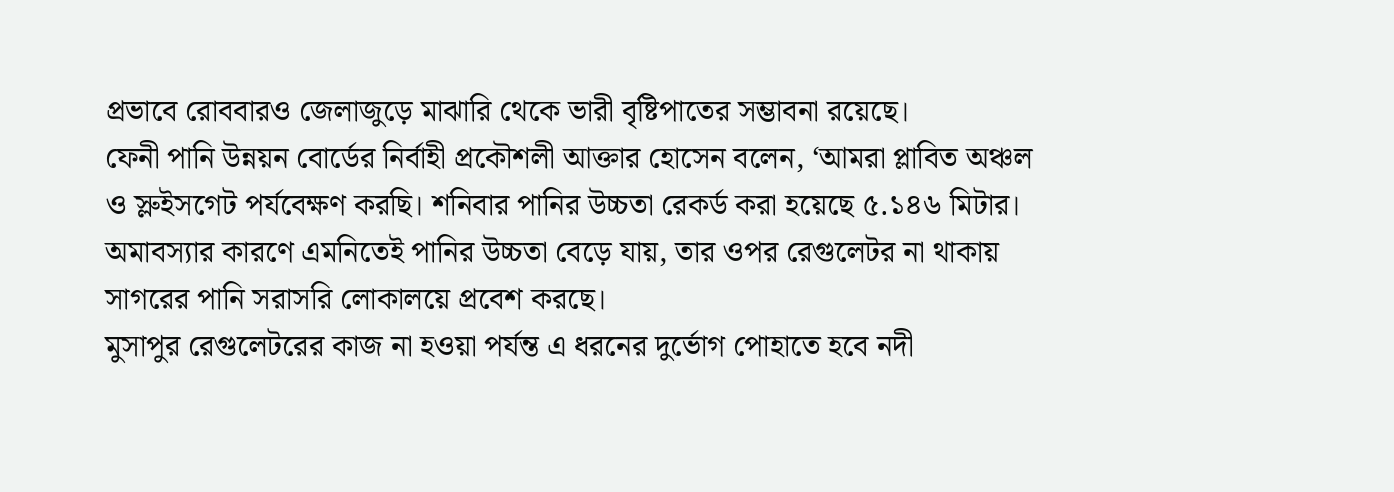প্রভাবে রোববারও জেলাজুড়ে মাঝারি থেকে ভারী বৃষ্টিপাতের সম্ভাবনা রয়েছে।
ফেনী পানি উন্নয়ন বোর্ডের নির্বাহী প্রকৌশলী আক্তার হোসেন বলেন, ‘আমরা প্লাবিত অঞ্চল ও স্লুইসগেট পর্যবেক্ষণ করছি। শনিবার পানির উচ্চতা রেকর্ড করা হয়েছে ৫.১৪৬ মিটার। অমাবস্যার কারণে এমনিতেই পানির উচ্চতা বেড়ে যায়, তার ওপর রেগুলেটর না থাকায় সাগরের পানি সরাসরি লোকালয়ে প্রবেশ করছে।
মুসাপুর রেগুলেটরের কাজ না হওয়া পর্যন্ত এ ধরনের দুর্ভোগ পোহাতে হবে নদী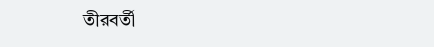তীরবর্তী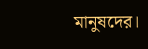মানুষদের।